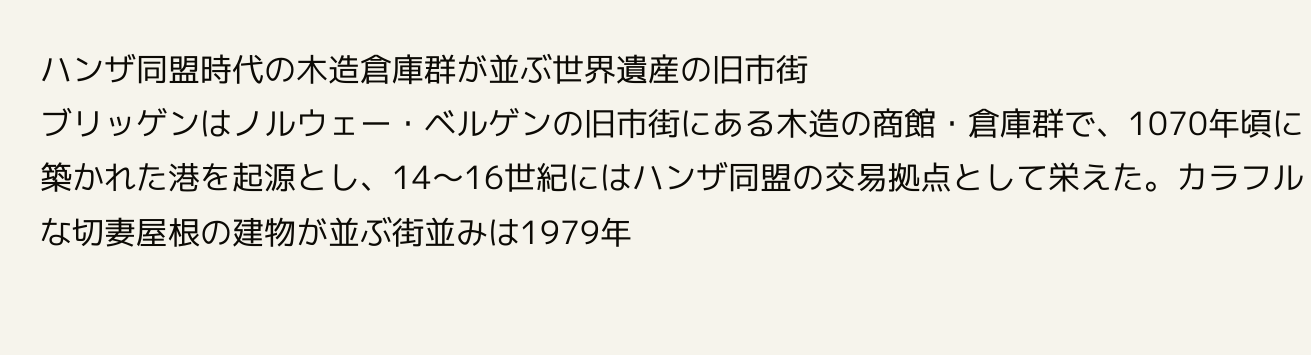ハンザ同盟時代の木造倉庫群が並ぶ世界遺産の旧市街
ブリッゲンはノルウェー・ベルゲンの旧市街にある木造の商館・倉庫群で、1070年頃に築かれた港を起源とし、14〜16世紀にはハンザ同盟の交易拠点として栄えた。カラフルな切妻屋根の建物が並ぶ街並みは1979年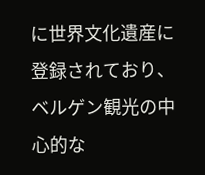に世界文化遺産に登録されており、ベルゲン観光の中心的な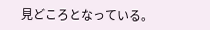見どころとなっている。